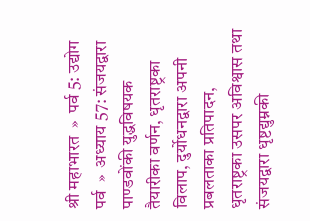श्री महाभारत  »  पर्व 5: उद्योग पर्व  »  अध्याय 57: संजयद्वारा पाण्डवोंकी युद्धविषयक तैयारीका वर्णन, धृतराष्ट्रका विलाप, दुर्योधनद्वारा अपनी प्रबलताका प्रतिपादन, धृतराष्ट्रका उसपर अविश्वास तथा संजयद्वारा धृष्टद्युम्नकी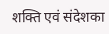शक्ति एवं संदेशका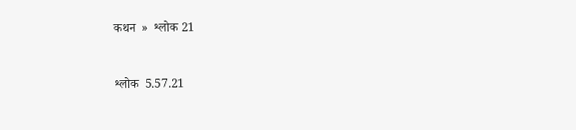कथन  »  श्लोक 21


श्लोक  5.57.21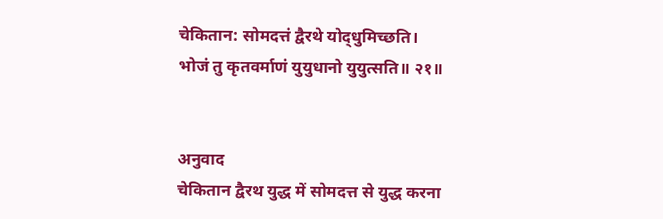चेकितान: सोमदत्तं द्वैरथे योद्‍धुमिच्छति।
भोजं तु कृतवर्माणं युयुधानो युयुत्सति॥ २१॥


अनुवाद
चेकितान द्वैरथ युद्ध में सोमदत्त से युद्ध करना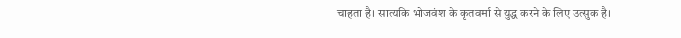चाहता है। सात्यकि भोजवंश के कृतवर्मा से युद्ध करने के लिए उत्सुक है।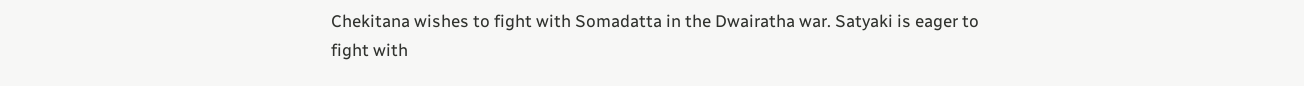Chekitana wishes to fight with Somadatta in the Dwairatha war. Satyaki is eager to fight with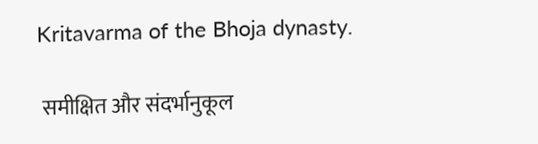Kritavarma of the Bhoja dynasty.

 समीक्षित और संदर्भानुकूल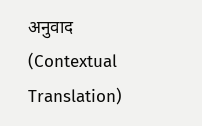अनुवाद (Contextual Translation)